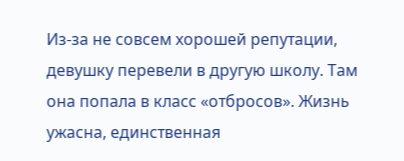Из-за не совсем хорошей репутации, девушку перевели в другую школу. Там она попала в класс «отбросов». Жизнь ужасна, единственная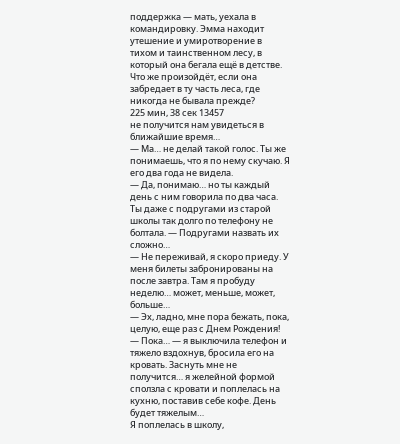поддержка — мать, уехала в командировку. Эмма находит утешение и умиротворение в тихом и таинственном лесу, в который она бегала ещё в детстве. Что же произойдёт, если она забредает в ту часть леса, где никогда не бывала прежде?
225 мин, 38 сек 13457
не получится нам увидеться в ближайшие время…
— Ма… не делай такой голос. Ты же понимаешь, что я по нему скучаю. Я его два года не видела.
— Да, понимаю… но ты каждый день с ним говорила по два часа. Ты даже с подругами из старой школы так долго по телефону не болтала. — Подругами назвать их сложно…
— Не переживай, я скоро приеду. У меня билеты забронированы на после завтра. Там я пробуду неделю… может, меньше, может, больше…
— Эх, ладно, мне пора бежать, пока, целую, еще раз с Днем Рождения!
— Пока… — я выключила телефон и тяжело вздохнув, бросила его на кровать. Заснуть мне не получится… я желейной формой сползла с кровати и поплелась на кухню, поставив себе кофе. День будет тяжелым…
Я поплелась в школу,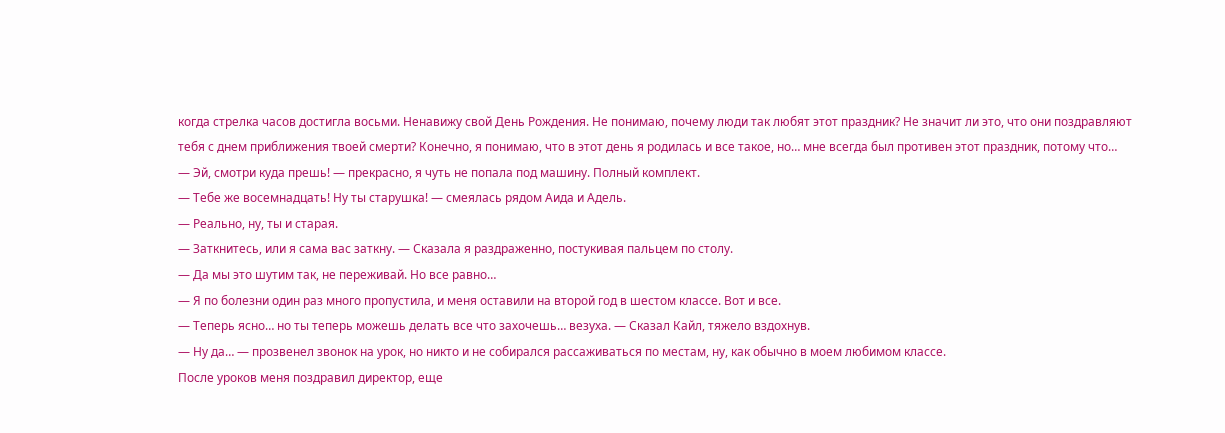когда стрелка часов достигла восьми. Ненавижу свой День Рождения. Не понимаю, почему люди так любят этот праздник? Не значит ли это, что они поздравляют тебя с днем приближения твоей смерти? Конечно, я понимаю, что в этот день я родилась и все такое, но… мне всегда был противен этот праздник, потому что…
— Эй, смотри куда прешь! — прекрасно, я чуть не попала под машину. Полный комплект.
— Тебе же восемнадцать! Ну ты старушка! — смеялась рядом Аида и Адель.
— Реально, ну, ты и старая.
— Заткнитесь, или я сама вас заткну. — Сказала я раздраженно, постукивая пальцем по столу.
— Да мы это шутим так, не переживай. Но все равно…
— Я по болезни один раз много пропустила, и меня оставили на второй год в шестом классе. Вот и все.
— Теперь ясно… но ты теперь можешь делать все что захочешь… везуха. — Сказал Кайл, тяжело вздохнув.
— Ну да… — прозвенел звонок на урок, но никто и не собирался рассаживаться по местам, ну, как обычно в моем любимом классе.
После уроков меня поздравил директор, еще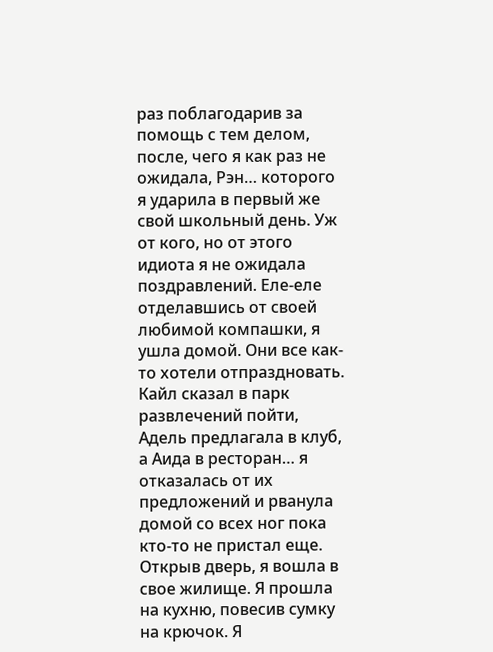раз поблагодарив за помощь с тем делом, после, чего я как раз не ожидала, Рэн… которого я ударила в первый же свой школьный день. Уж от кого, но от этого идиота я не ожидала поздравлений. Еле-еле отделавшись от своей любимой компашки, я ушла домой. Они все как-то хотели отпраздновать. Кайл сказал в парк развлечений пойти, Адель предлагала в клуб, а Аида в ресторан… я отказалась от их предложений и рванула домой со всех ног пока кто-то не пристал еще.
Открыв дверь, я вошла в свое жилище. Я прошла на кухню, повесив сумку на крючок. Я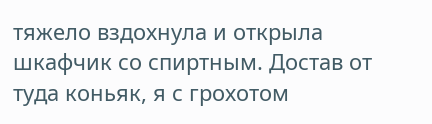тяжело вздохнула и открыла шкафчик со спиртным. Достав от туда коньяк, я с грохотом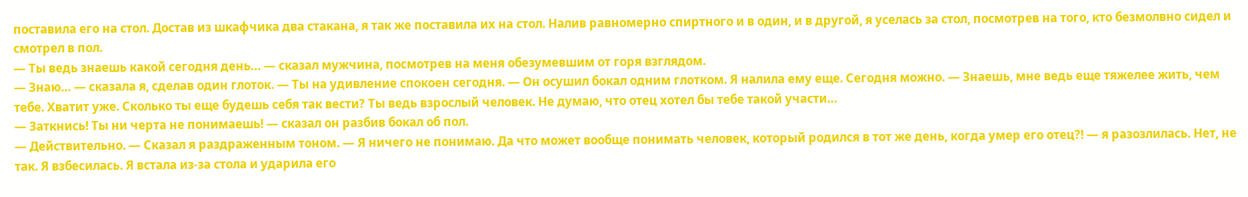поставила его на стол. Достав из шкафчика два стакана, я так же поставила их на стол. Налив равномерно спиртного и в один, и в другой, я уселась за стол, посмотрев на того, кто безмолвно сидел и смотрел в пол.
— Ты ведь знаешь какой сегодня день… — сказал мужчина, посмотрев на меня обезумевшим от горя взглядом.
— Знаю… — сказала я, сделав один глоток. — Ты на удивление спокоен сегодня. — Он осушил бокал одним глотком. Я налила ему еще. Сегодня можно. — Знаешь, мне ведь еще тяжелее жить, чем тебе. Хватит уже. Сколько ты еще будешь себя так вести? Ты ведь взрослый человек. Не думаю, что отец хотел бы тебе такой участи…
— Заткнись! Ты ни черта не понимаешь! — сказал он разбив бокал об пол.
— Действительно. — Сказал я раздраженным тоном. — Я ничего не понимаю. Да что может вообще понимать человек, который родился в тот же день, когда умер его отец?! — я разозлилась. Нет, не так. Я взбесилась. Я встала из-за стола и ударила его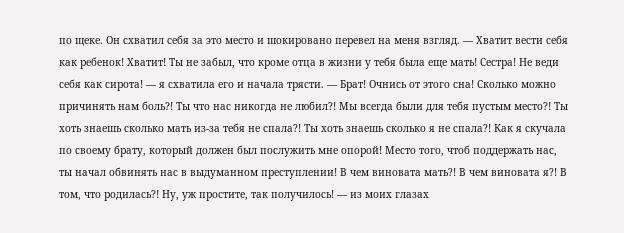по щеке. Он схватил себя за это место и шокировано перевел на меня взгляд. — Хватит вести себя как ребенок! Хватит! Ты не забыл, что кроме отца в жизни у тебя была еще мать! Сестра! Не веди себя как сирота! — я схватила его и начала трясти. — Брат! Очнись от этого сна! Сколько можно причинять нам боль?! Ты что нас никогда не любил?! Мы всегда были для тебя пустым место?! Ты хоть знаешь сколько мать из-за тебя не спала?! Ты хоть знаешь сколько я не спала?! Как я скучала по своему брату, который должен был послужить мне опорой! Место того, чтоб поддержать нас, ты начал обвинять нас в выдуманном преступлении! В чем виновата мать?! В чем виновата я?! В том, что родилась?! Ну, уж простите, так получилось! — из моих глазах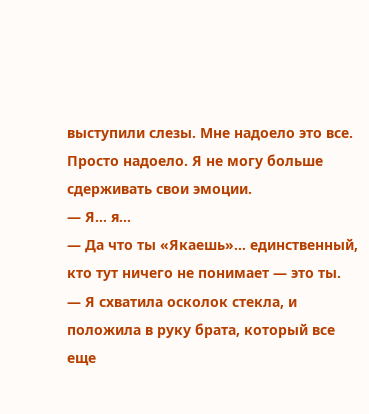выступили слезы. Мне надоело это все. Просто надоело. Я не могу больше сдерживать свои эмоции.
— Я… я…
— Да что ты «Якаешь»… единственный, кто тут ничего не понимает — это ты. — Я схватила осколок стекла, и положила в руку брата, который все еще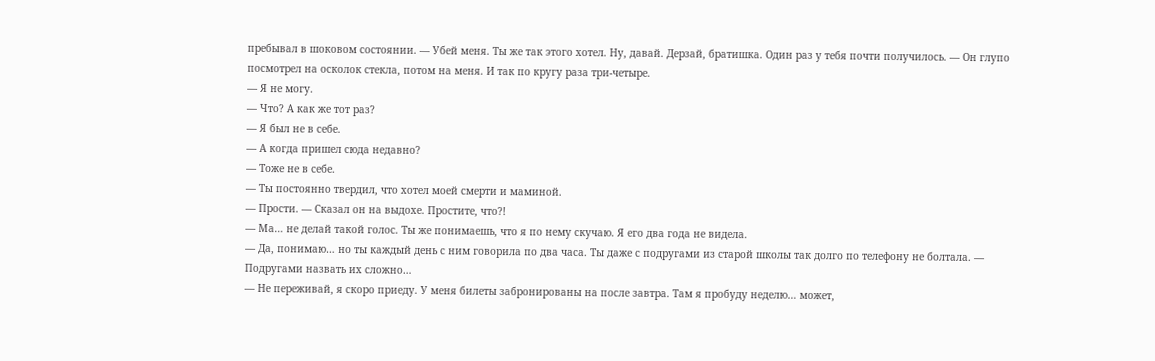пребывал в шоковом состоянии. — Убей меня. Ты же так этого хотел. Ну, давай. Дерзай, братишка. Один раз у тебя почти получилось. — Он глупо посмотрел на осколок стекла, потом на меня. И так по кругу раза три-четыре.
— Я не могу.
— Что? А как же тот раз?
— Я был не в себе.
— А когда пришел сюда недавно?
— Тоже не в себе.
— Ты постоянно твердил, что хотел моей смерти и маминой.
— Прости. — Сказал он на выдохе. Простите, что?!
— Ма… не делай такой голос. Ты же понимаешь, что я по нему скучаю. Я его два года не видела.
— Да, понимаю… но ты каждый день с ним говорила по два часа. Ты даже с подругами из старой школы так долго по телефону не болтала. — Подругами назвать их сложно…
— Не переживай, я скоро приеду. У меня билеты забронированы на после завтра. Там я пробуду неделю… может,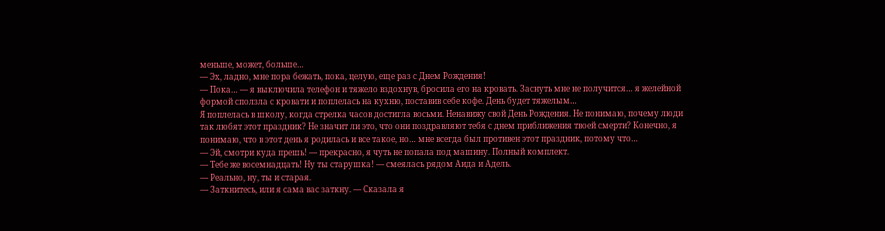меньше, может, больше…
— Эх, ладно, мне пора бежать, пока, целую, еще раз с Днем Рождения!
— Пока… — я выключила телефон и тяжело вздохнув, бросила его на кровать. Заснуть мне не получится… я желейной формой сползла с кровати и поплелась на кухню, поставив себе кофе. День будет тяжелым…
Я поплелась в школу, когда стрелка часов достигла восьми. Ненавижу свой День Рождения. Не понимаю, почему люди так любят этот праздник? Не значит ли это, что они поздравляют тебя с днем приближения твоей смерти? Конечно, я понимаю, что в этот день я родилась и все такое, но… мне всегда был противен этот праздник, потому что…
— Эй, смотри куда прешь! — прекрасно, я чуть не попала под машину. Полный комплект.
— Тебе же восемнадцать! Ну ты старушка! — смеялась рядом Аида и Адель.
— Реально, ну, ты и старая.
— Заткнитесь, или я сама вас заткну. — Сказала я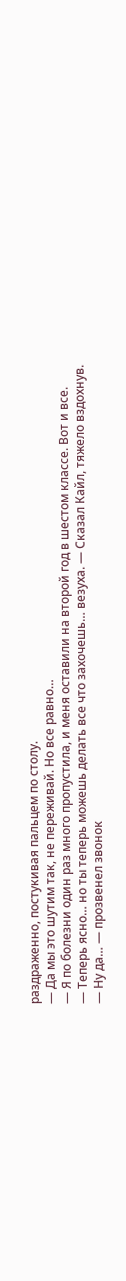раздраженно, постукивая пальцем по столу.
— Да мы это шутим так, не переживай. Но все равно…
— Я по болезни один раз много пропустила, и меня оставили на второй год в шестом классе. Вот и все.
— Теперь ясно… но ты теперь можешь делать все что захочешь… везуха. — Сказал Кайл, тяжело вздохнув.
— Ну да… — прозвенел звонок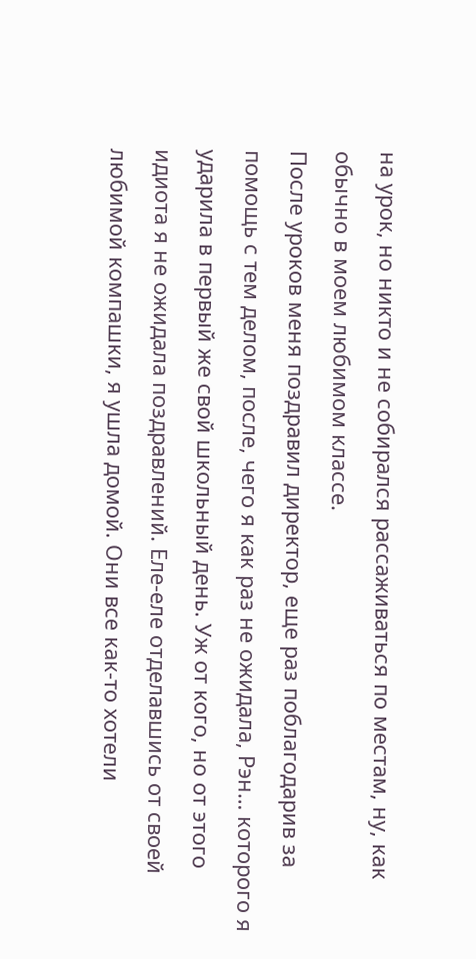на урок, но никто и не собирался рассаживаться по местам, ну, как обычно в моем любимом классе.
После уроков меня поздравил директор, еще раз поблагодарив за помощь с тем делом, после, чего я как раз не ожидала, Рэн… которого я ударила в первый же свой школьный день. Уж от кого, но от этого идиота я не ожидала поздравлений. Еле-еле отделавшись от своей любимой компашки, я ушла домой. Они все как-то хотели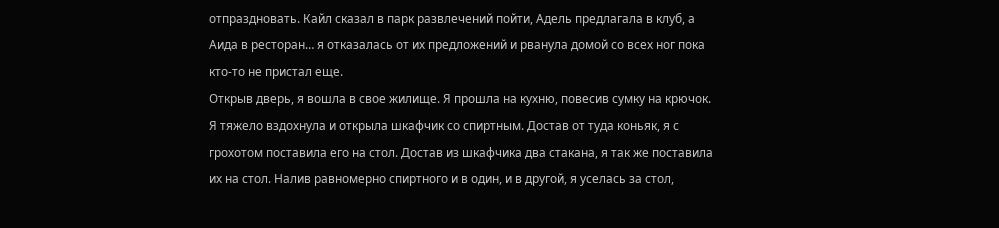отпраздновать. Кайл сказал в парк развлечений пойти, Адель предлагала в клуб, а Аида в ресторан… я отказалась от их предложений и рванула домой со всех ног пока кто-то не пристал еще.
Открыв дверь, я вошла в свое жилище. Я прошла на кухню, повесив сумку на крючок. Я тяжело вздохнула и открыла шкафчик со спиртным. Достав от туда коньяк, я с грохотом поставила его на стол. Достав из шкафчика два стакана, я так же поставила их на стол. Налив равномерно спиртного и в один, и в другой, я уселась за стол,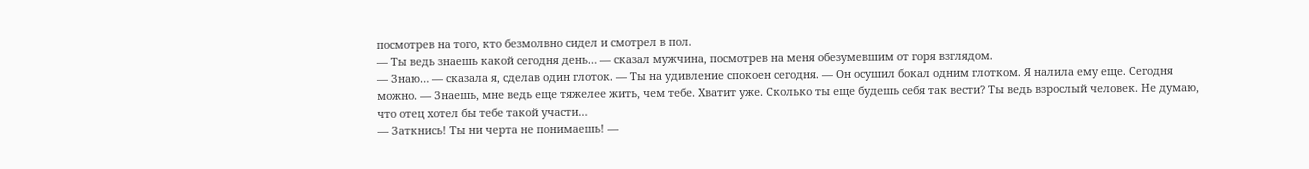посмотрев на того, кто безмолвно сидел и смотрел в пол.
— Ты ведь знаешь какой сегодня день… — сказал мужчина, посмотрев на меня обезумевшим от горя взглядом.
— Знаю… — сказала я, сделав один глоток. — Ты на удивление спокоен сегодня. — Он осушил бокал одним глотком. Я налила ему еще. Сегодня можно. — Знаешь, мне ведь еще тяжелее жить, чем тебе. Хватит уже. Сколько ты еще будешь себя так вести? Ты ведь взрослый человек. Не думаю, что отец хотел бы тебе такой участи…
— Заткнись! Ты ни черта не понимаешь! —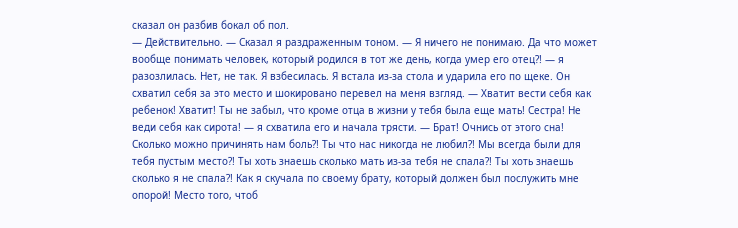сказал он разбив бокал об пол.
— Действительно. — Сказал я раздраженным тоном. — Я ничего не понимаю. Да что может вообще понимать человек, который родился в тот же день, когда умер его отец?! — я разозлилась. Нет, не так. Я взбесилась. Я встала из-за стола и ударила его по щеке. Он схватил себя за это место и шокировано перевел на меня взгляд. — Хватит вести себя как ребенок! Хватит! Ты не забыл, что кроме отца в жизни у тебя была еще мать! Сестра! Не веди себя как сирота! — я схватила его и начала трясти. — Брат! Очнись от этого сна! Сколько можно причинять нам боль?! Ты что нас никогда не любил?! Мы всегда были для тебя пустым место?! Ты хоть знаешь сколько мать из-за тебя не спала?! Ты хоть знаешь сколько я не спала?! Как я скучала по своему брату, который должен был послужить мне опорой! Место того, чтоб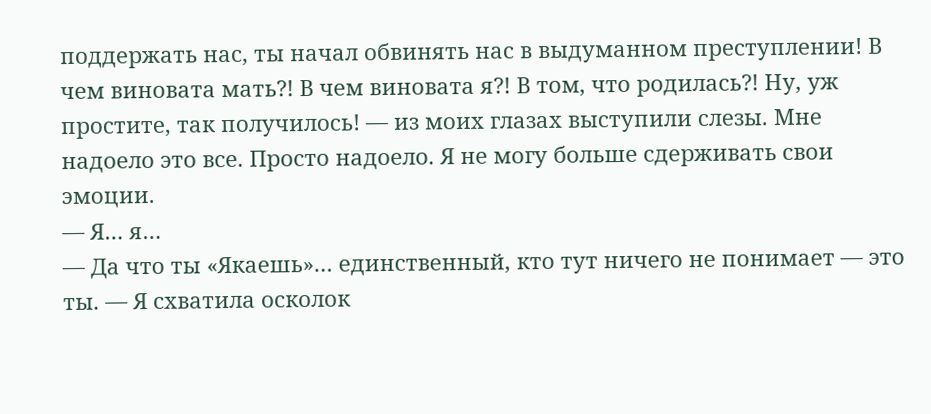поддержать нас, ты начал обвинять нас в выдуманном преступлении! В чем виновата мать?! В чем виновата я?! В том, что родилась?! Ну, уж простите, так получилось! — из моих глазах выступили слезы. Мне надоело это все. Просто надоело. Я не могу больше сдерживать свои эмоции.
— Я… я…
— Да что ты «Якаешь»… единственный, кто тут ничего не понимает — это ты. — Я схватила осколок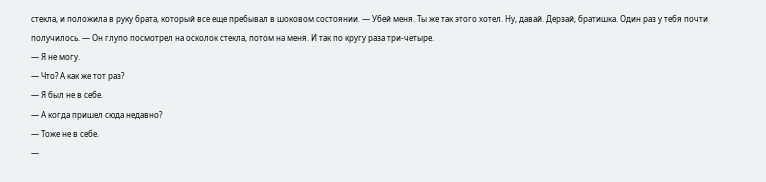стекла, и положила в руку брата, который все еще пребывал в шоковом состоянии. — Убей меня. Ты же так этого хотел. Ну, давай. Дерзай, братишка. Один раз у тебя почти получилось. — Он глупо посмотрел на осколок стекла, потом на меня. И так по кругу раза три-четыре.
— Я не могу.
— Что? А как же тот раз?
— Я был не в себе.
— А когда пришел сюда недавно?
— Тоже не в себе.
—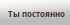Ты постоянно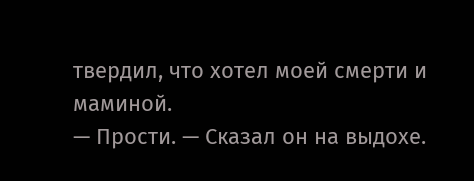твердил, что хотел моей смерти и маминой.
— Прости. — Сказал он на выдохе.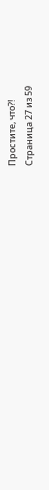Простите, что?!
Страница 27 из 59